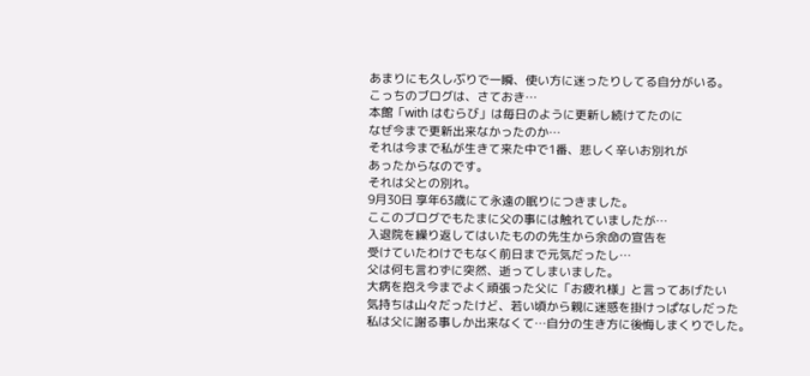あまりにも久しぶりで一瞬、使い方に迷ったりしてる自分がいる。
こっちのブログは、さておき…
本館「with はむらび」は毎日のように更新し続けてたのに
なぜ今まで更新出来なかったのか…
それは今まで私が生きて来た中で1番、悲しく辛いお別れが
あったからなのです。
それは父との別れ。
9月30日 享年63歳にて永遠の眠りにつきました。
ここのブログでもたまに父の事には触れていましたが…
入退院を繰り返してはいたものの先生から余命の宣告を
受けていたわけでもなく前日まで元気だったし…
父は何も言わずに突然、逝ってしまいました。
大病を抱え今までよく頑張った父に「お疲れ様」と言ってあげたい
気持ちは山々だったけど、若い頃から親に迷惑を掛けっぱなしだった
私は父に謝る事しか出来なくて…自分の生き方に後悔しまくりでした。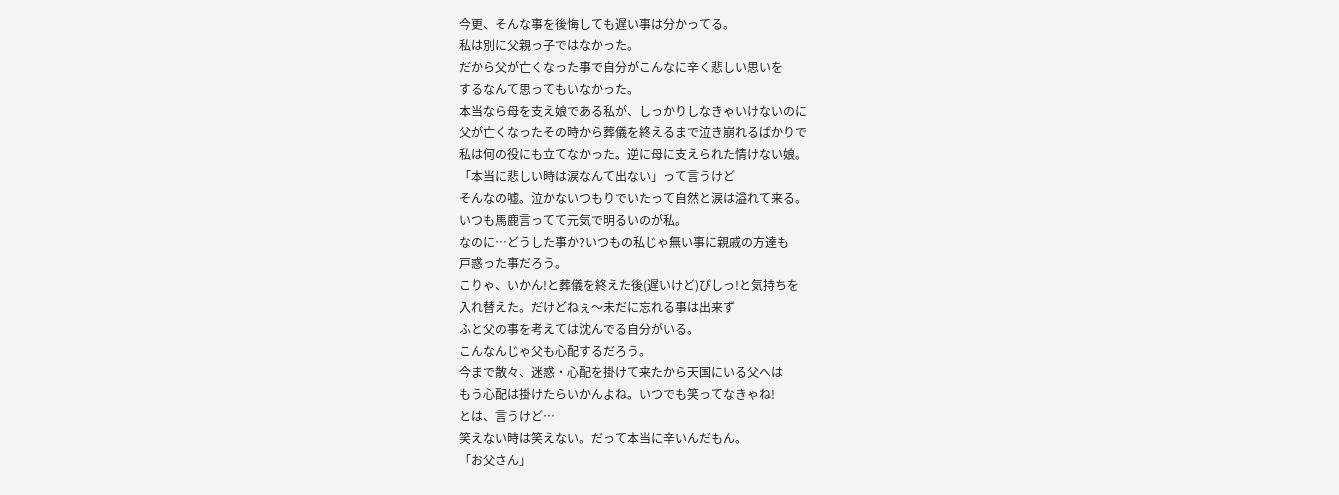今更、そんな事を後悔しても遅い事は分かってる。
私は別に父親っ子ではなかった。
だから父が亡くなった事で自分がこんなに辛く悲しい思いを
するなんて思ってもいなかった。
本当なら母を支え娘である私が、しっかりしなきゃいけないのに
父が亡くなったその時から葬儀を終えるまで泣き崩れるばかりで
私は何の役にも立てなかった。逆に母に支えられた情けない娘。
「本当に悲しい時は涙なんて出ない」って言うけど
そんなの嘘。泣かないつもりでいたって自然と涙は溢れて来る。
いつも馬鹿言ってて元気で明るいのが私。
なのに…どうした事か?いつもの私じゃ無い事に親戚の方達も
戸惑った事だろう。
こりゃ、いかん!と葬儀を終えた後(遅いけど)ぴしっ!と気持ちを
入れ替えた。だけどねぇ〜未だに忘れる事は出来ず
ふと父の事を考えては沈んでる自分がいる。
こんなんじゃ父も心配するだろう。
今まで散々、迷惑・心配を掛けて来たから天国にいる父へは
もう心配は掛けたらいかんよね。いつでも笑ってなきゃね!
とは、言うけど…
笑えない時は笑えない。だって本当に辛いんだもん。
「お父さん」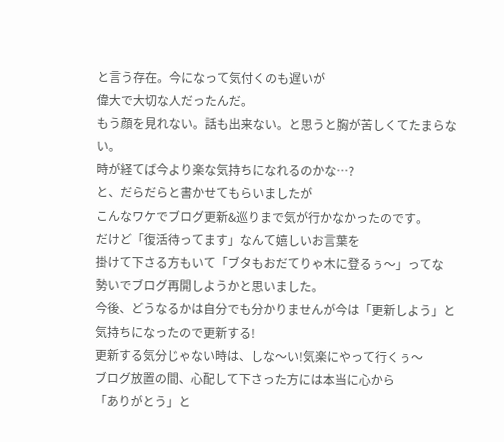と言う存在。今になって気付くのも遅いが
偉大で大切な人だったんだ。
もう顔を見れない。話も出来ない。と思うと胸が苦しくてたまらない。
時が経てば今より楽な気持ちになれるのかな…?
と、だらだらと書かせてもらいましたが
こんなワケでブログ更新&巡りまで気が行かなかったのです。
だけど「復活待ってます」なんて嬉しいお言葉を
掛けて下さる方もいて「ブタもおだてりゃ木に登るぅ〜」ってな
勢いでブログ再開しようかと思いました。
今後、どうなるかは自分でも分かりませんが今は「更新しよう」と
気持ちになったので更新する!
更新する気分じゃない時は、しな〜い!気楽にやって行くぅ〜
ブログ放置の間、心配して下さった方には本当に心から
「ありがとう」と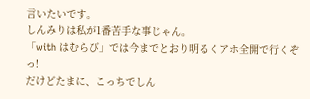言いたいです。
しんみりは私が1番苦手な事じゃん。
「with はむらび」では今までとおり明るくアホ全開で行くぞっ!
だけどたまに、こっちでしん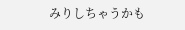みりしちゃうかも